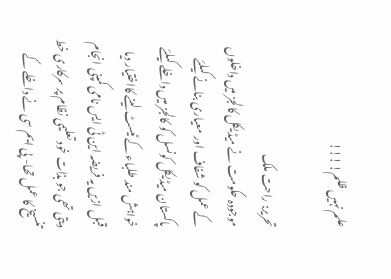علم نہیں ظلم!!!!

تحریر: راحت ملک
موجودہ حکومت نے میڈیکل کالجز میں داخلوں کے عمل کو شفاف اور معیاری بنانے کیلئے پاکستان میڈیکل کونسل کو کالجز میں داخلے کیلئے خواہش مند طلباء کے ٹیسٹ لینے کااختیار دیا قبل ازیں یہ فریضہ این ٹی ایس نامی کمپنی انجام دیتی تھی جو بذات خود تعلیمی نظام پر سرکاری خط تنسیخ کا عمل تھا- پی ایم سی نے داخلے کے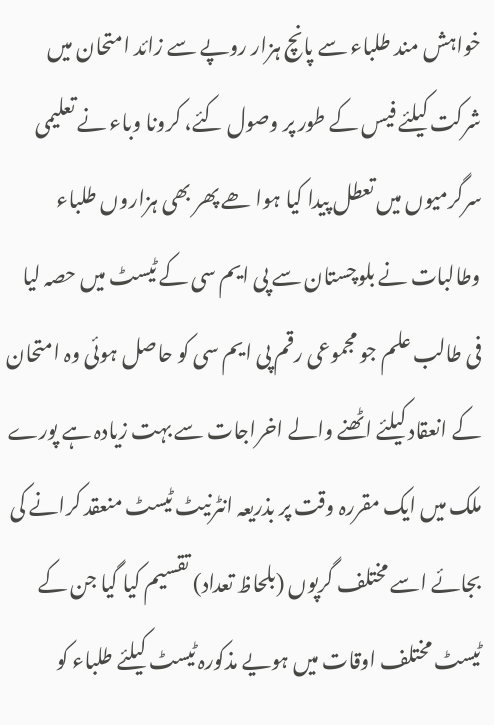خواہش مند طلباء سے پانچ ہزار روپے سے زائد امتحان میں شرکت کیلئے فیس کے طور پر وصول کئے، کرونا وباء نے تعلیمی سرگرمیوں میں تعطل پیدا کیا ہوا ھے پھر بھی ہزاروں طلباء وطالبات نے بلوچستان سے پی ایم سی کے ٹیسٹ میں حصہ لیا فی طالب علم جو مجموعی رقم پی ایم سی کو حاصل ہوئی وہ امتحان کے انعقاد کیلئے اٹھنے والے اخراجات سے بہت زیادہ ہے پورے ملک میں ایک مقررہ وقت پر بذریعہ انٹرنیٹ ٹیسٹ منعقد کرانے کی بجائے اسے مختلف گرپوں (بلحاظ تعداد) تقسیم کیا گیا جن کے ٹیسٹ مختلف اوقات میں ہویے مذکورہ ٹیسٹ کیلئے طلباء کو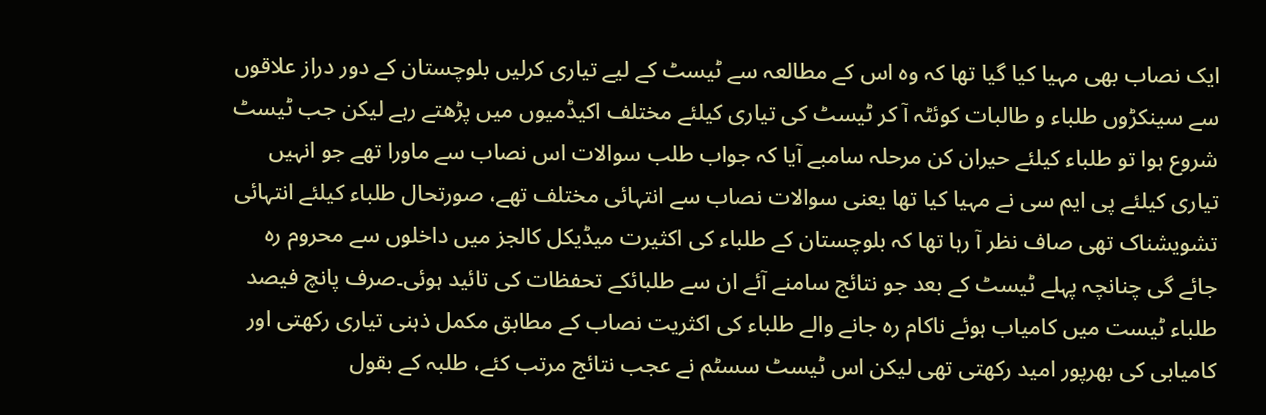ایک نصاب بھی مہیا کیا گیا تھا کہ وہ اس کے مطالعہ سے ٹیسٹ کے لیے تیاری کرلیں بلوچستان کے دور دراز علاقوں سے سینکڑوں طلباء و طالبات کوئٹہ آ کر ٹیسٹ کی تیاری کیلئے مختلف اکیڈمیوں میں پڑھتے رہے لیکن جب ٹیسٹ شروع ہوا تو طلباء کیلئے حیران کن مرحلہ سامبے آیا کہ جواب طلب سوالات اس نصاب سے ماورا تھے جو انہیں تیاری کیلئے پی ایم سی نے مہیا کیا تھا یعنی سوالات نصاب سے انتہائی مختلف تھے، صورتحال طلباء کیلئے انتہائی تشویشناک تھی صاف نظر آ رہا تھا کہ بلوچستان کے طلباء کی اکثیرت میڈیکل کالجز میں داخلوں سے محروم رہ جائے گی چنانچہ پہلے ٹیسٹ کے بعد جو نتائج سامنے آئے ان سے طلبائکے تحفظات کی تائید ہوئی۔صرف پانچ فیصد طلباء ٹیست میں کامیاب ہوئے ناکام رہ جانے والے طلباء کی اکثریت نصاب کے مطابق مکمل ذہنی تیاری رکھتی اور کامیابی کی بھرپور امید رکھتی تھی لیکن اس ٹیسٹ سسٹم نے عجب نتائج مرتب کئے، طلبہ کے بقول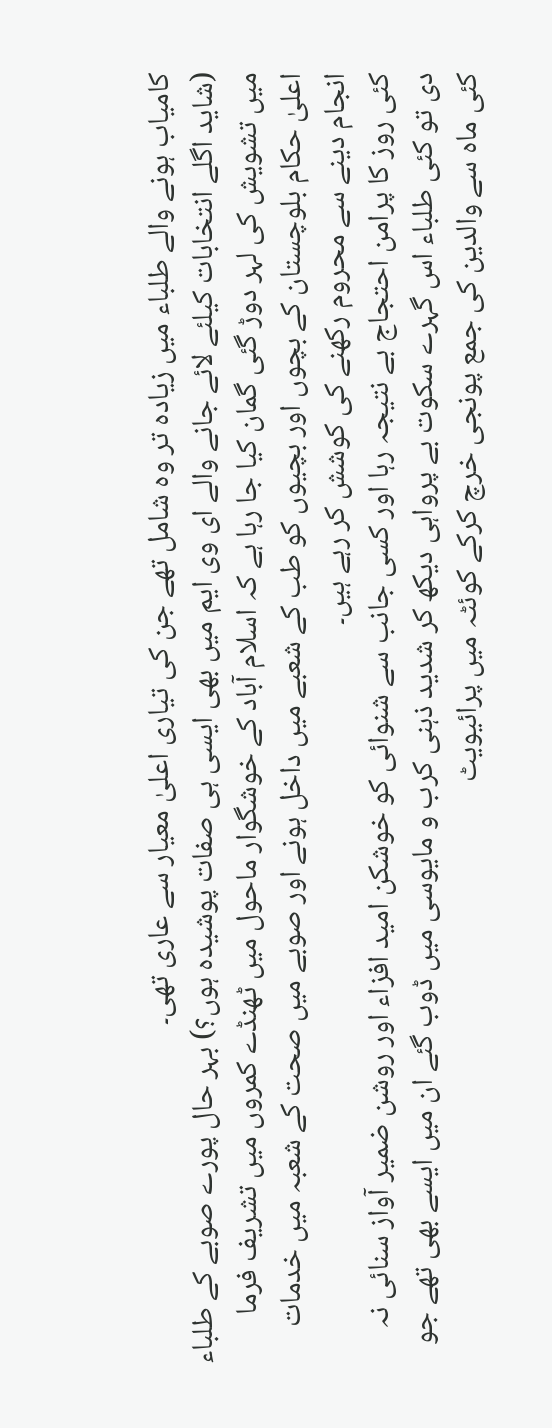کامیاب ہونے والے طلباء میں زیادہ تر وہ شامل تھے جن کی تیاری اعلیٰ معیار سے عاری تھی۔
(شاید اگلے انتخابات کیلئے لائے جانے والے ای وی ایم میں بھی ایسی ہی صفات پوشیدہ ہوں؟) بہر حال پورے صوبے کے طلباء میں تشویش کی لہر دوڑ گئی گمان کیا جا رہا ہے کہ اسلام آباد کے خوشگوار ماحول میں ٹھنڈے کمروں میں تشریف فرما اعلیٰ حکام بلوچستان کے بچوں اور بچیوں کو طب کے شعبے میں داخل ہونے اور صوبے میں صحت کے شعبہ میں خدمات انجام دینے سے محروم رکھنے کی کوشش کر رہے ہیں۔
کئی روز کا پرامن احتجاج بے نتیجہ رہا اور کسی جانب سے شنوائی کو خوشکن امید افزاء اور روشن ضمیر آواز سنائی نہ دی تو کئی طلباء اس گہرے سکوت بے پرواہی دیکھ کر شدید ذہنی کرب و مایوسی میں ڈوب گئے ان میں ایسے بھی تھے جو کئی ماہ سے والدین کی جمع پونجی خرچ کرکے کوئٹہ میں پرائیویٹ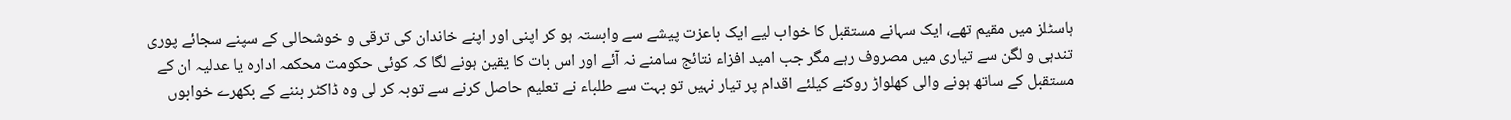ہاسٹلز میں مقیم تھے، ایک سہانے مستقبل کا خواب لیے ایک باعزت پیشے سے وابستہ ہو کر اپنی اور اپنے خاندان کی ترقی و خوشحالی کے سپنے سجائے پوری تندہی و لگن سے تیاری میں مصروف رہے مگر جب امید افزاء نتائج سامنے نہ آئے اور اس بات کا یقین ہونے لگا کہ کوئی حکومت محکمہ ادارہ یا عدلیہ ان کے مستقبل کے ساتھ ہونے والی کھلواڑ روکنے کیلئے اقدام پر تیار نہیں تو بہت سے طلباء نے تعلیم حاصل کرنے سے توبہ کر لی وہ ڈاکٹر بننے کے بکھرے خوابوں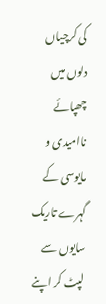کی کرچیاں دلوں میں چھپائے ناامیدی و مایوسی کے گہرے تاریک سایوں سے لپٹ کر اپنے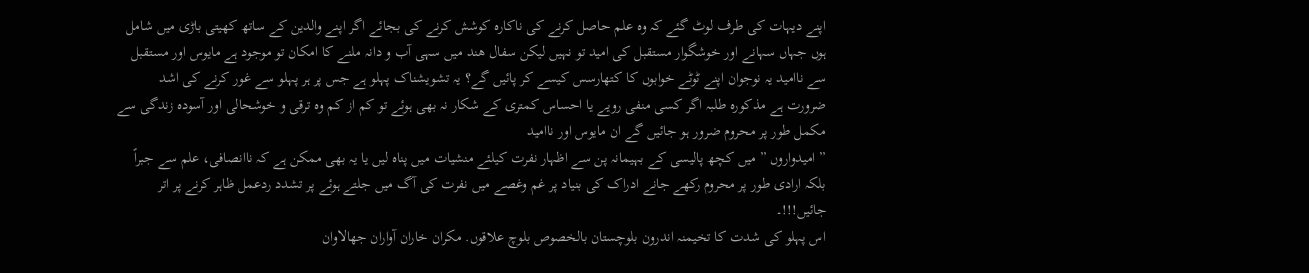اپنے دیہات کی طرف لوٹ گئے کہ وہ علم حاصل کرنے کی ناکارہ کوشش کرنے کی بجائے اگر اپنے والدین کے ساتھ کھیتی باڑی میں شامل ہوں جہاں سہانے اور خوشگوار مستقبل کی امید تو نہیں لیکن سفال ھند میں سہی آب و دانہ ملنے کا امکان تو موجود ہے مایوس اور مستقبل سے ناامید یہ نوجوان اپنے ٹوٹے خوابوں کا کتھارسس کیسے کر پائیں گے؟ یہ تشویشناک پہلو ہے جس پر ہر پہلو سے غور کرنے کی اشد ضرورت ہے مذکورہ طلبہ اگر کسی منفی رویے یا احساس کمتری کے شکار نہ بھی ہوئے تو کم از کم وہ ترقی و خوشحالی اور آسودہ زندگی سے مکمل طور پر محروم ضرور ہو جائیں گے ان مایوس اور ناامید
” امیدواروں ” میں کچھ پالیسی کے بہیمانہ پن سے اظہار نفرت کیلئے منشیات میں پناہ لیں یا یہ بھی ممکن ہے کہ ناانصافی، علم سے جبراً بلکہ ارادی طور پر محروم رکھے جانے ادراک کی بنیاد پر غم وغصے میں نفرت کی آگ میں جلتے ہوئے پر تشدد ردعمل ظاہر کرنے پر اتر جائیں!!!۔
اس پہلو کی شدت کا تخیمنہ اندرون بلوچستان بالخصوص بلوچ علاقوں. مکران خاران آواران جھالاوان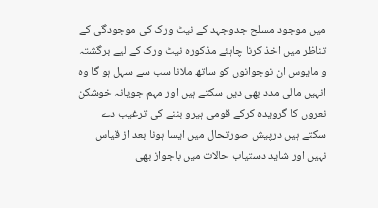میں موجود مسلح جدوجہد کے نیٹ ورک کی موجودگی کے تناظر میں اخذ کرنا چاہئے مذکورہ نیٹ ورک کے لیے برگشتہ و مایوس ان نوجوانوں کو ساتھ ملانا سب سے سہل ہو گا وہ انہیں مالی مدد بھی دیں سکتے ہیں اور مہم جویانہ خوشکن نعروں کا گرویدہ کرکے قومی ہیرو بننے کی ترغیب دے سکتے ہیں درپیش صورتحال میں ایسا ہونا بعد از قیاس نہیں اور شاید دستیاب حالات میں باجواز بھی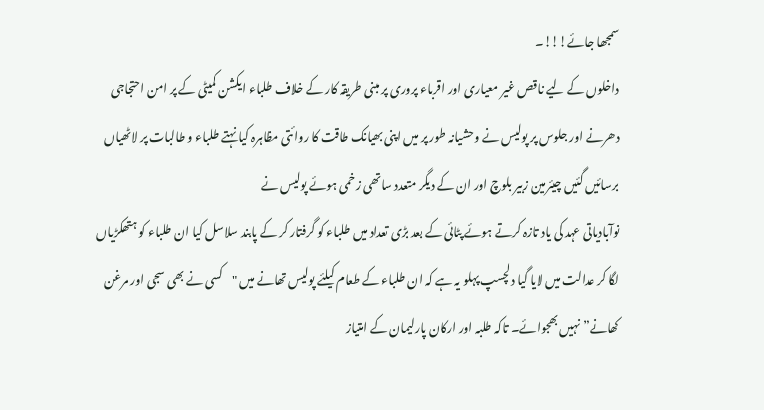سمجھا جائے!!!۔
داخلوں کے لیے ناقص غیر معیاری اور اقرباء پروری پر مبنی طریقہ کار کے خلاف طلباء ایکشن کمیٹی کے پر امن احتجاجی دھرنے اور جلوس پر پولیس نے وحشیانہ طور پر میں اپنی بھیانک طاقت کا روائتی مظاہرہ کیا نہتے طلباء و طالبات پر لاٹھیاں برسائیں گئیں چیئرمین زبیر بلوچ اور ان کے دیگر متعدد ساتھی زخمی ہوئے پولیس نے
نوآبادیاتی عہد کی یاد تازہ کرتے ہوئے پٹائی کے بعد بڑی تعداد میں طلباء کو گرفتار کر کے پابند سلاسل کیا ان طلباء کو ہتھکڑیاں لگا کر عدالت میں لایا گیا دلچسپ پہلو یہ ہے کہ ان طلباء کے طعام کیلئے پولیس تھانے میں "کسی نے بھی سجی اور مرغن کھانے” نہیں بھجوائے۔ تاکہ طلبہ اور ارکان پارلیمان کے امتیاز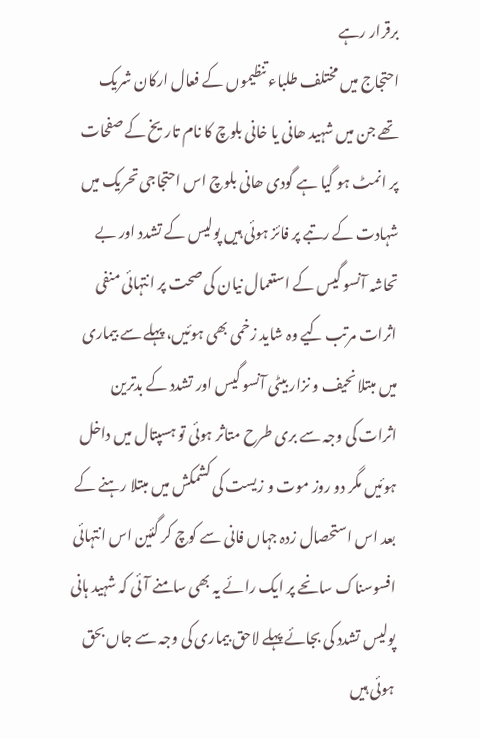برقرار رہے
احتجاج میں مختلف طلباء تنظیموں کے فعال ارکان شریک تھے جن میں شہید ھانی یا خانی بلوچ کا نام تاریخ کے صفحات پر انمٹ ہو گیا ہے گودی ھانی بلوچ اس احتجاجی تحریک میں شہادت کے رتبے پر فائز ہوئی ہیں پولیس کے تشدد اور بے تحاشہ آنسو گیس کے استعمال نیان کی صحت پر انتہائی منفی اثرات مرتب کیے وہ شاید زخمی بھی ہوئیں، پہلے سے بیماری میں مبتلا نحیف و نزار بیٹی آنسو گیس اور تشدد کے بدترین اثرات کی وجہ سے بری طرح متاثر ہوئی تو ہسپتال میں داخل ہوئیں مگر دو روز موت و زیست کی کشمکش میں مبتلا رہنے کے بعد اس استحصال زدہ جہاں فانی سے کوچ کر گئین اس انتہائی افسوسناک سانحے پر ایک رائے یہ بھی سامنے آئی کہ شہید ہانی پولیس تشدد کی بجائے پہلے لاحق بیماری کی وجہ سے جاں بحق ہوئی ہیں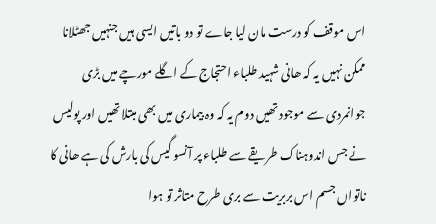اس موقف کو درست مان لیا جاے تو دو باتیں ایسی ہیں جنہیں جھٹلانا ممکن نہیں یہ کہ ھانی شہید طلباء احتجاج کے اگلے مورچے میں بڑی جوانمردی سے موجود تھیں دوم یہ کہ وہ بیماری میں بھی مبتلا تھیں اور پولیس نے جس اندوہناک طریقے سے طلباء پر آنسو گیس کی بارش کی ہے ھانی کا ناتواں جسم اس بربریت سے بری طرح متاثر تو ہوا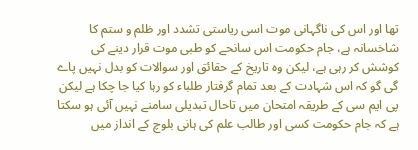تھا اور اس کی ناگہانی موت اسی ریاستی تشدد اور ظلم و ستم کا شاخسانہ ہے، جام حکومت اس سانحے کو طبی موت قرار دینے کی کوشش کر رہی ہے، لیکن وہ تاریخ کے حقائق اور سوالات کو بدل نہیں پاے گی گو کہ اس شہادت کے بعد تمام گرفتار طلباء کو رہا کیا جا چکا ہے لیکن پی ایم سی کے طریقہ امتحان میں تاحال تبدیلی سامنے نہیں آئی ہو سکتا ہے کہ جام حکومت کسی اور طالب علم کی ہانی بلوچ کے انداز میں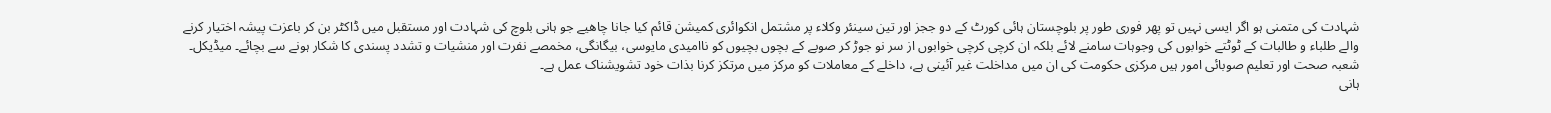شہادت کی متمنی ہو اگر ایسی نہیں تو پھر فوری طور پر بلوچستان ہائی کورٹ کے دو ججز اور تین سینئر وکلاء پر مشتمل انکوائری کمیشن قائم کیا جانا چاھیے جو ہانی بلوچ کی شہادت اور مستقبل میں ڈاکٹر بن کر باعزت پیشہ اختیار کرنے والے طلباء و طالبات کے ٹوٹتے خوابوں کی وجوہات سامنے لائے بلکہ ان کرچی کرچی خوابوں از سر نو جوڑ کر صوبے کے بچوں بچیوں کو ناامیدی مایوسی، بیگانگی، مخمصے نفرت اور منشیات و تشدد پسندی کا شکار ہونے سے بچائے۔ میڈیکل۔ شعبہ صحت اور تعلیم صوبائی امور ہیں مرکزی حکومت کی ان میں مداخلت غیر آئینی ہے، داخلے کے معاملات کو مرکز میں مرتکز کرنا بذات خود تشویشناک عمل ہے۔
ہانی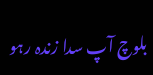بلوچ آپ سدا زندہ رہو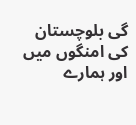گی بلوچستان کی امنگوں میں اور ہمارے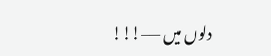دلوں میں —–!!!